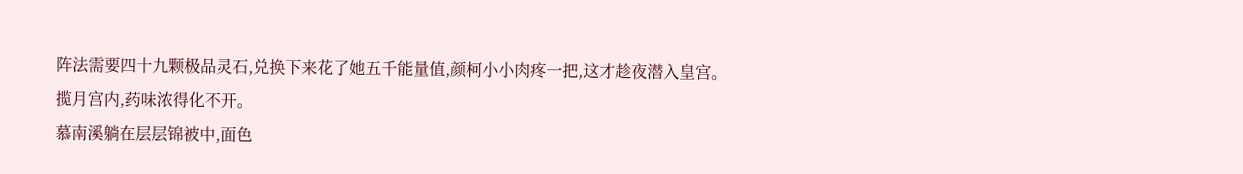阵法需要四十九颗极品灵石,兑换下来花了她五千能量值,颜柯小小肉疼一把,这才趁夜潜入皇宫。
揽月宫内,药味浓得化不开。
慕南溪躺在层层锦被中,面色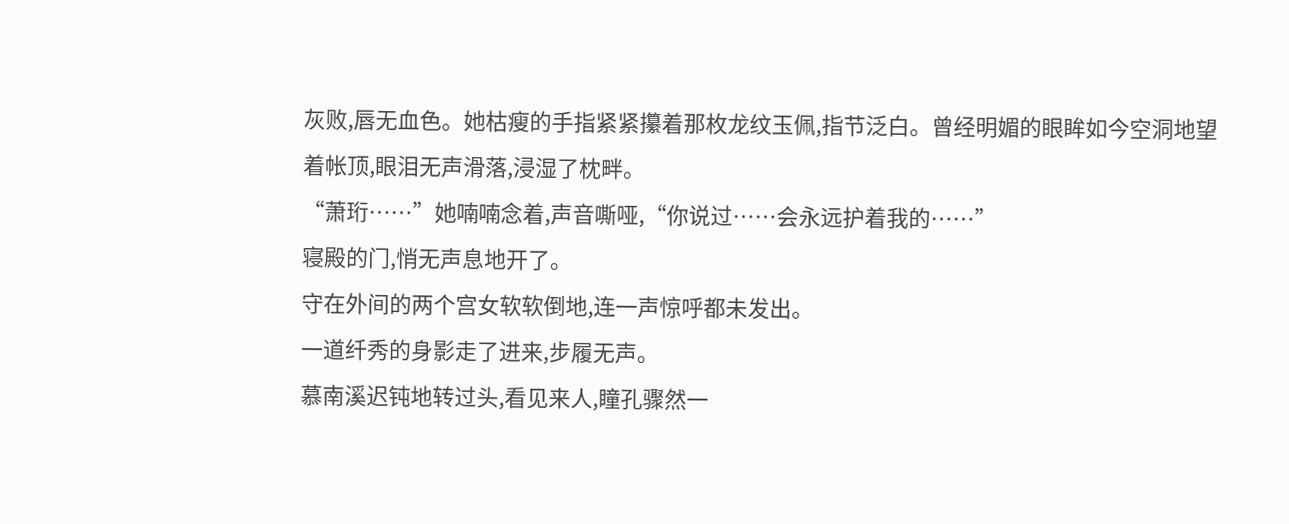灰败,唇无血色。她枯瘦的手指紧紧攥着那枚龙纹玉佩,指节泛白。曾经明媚的眼眸如今空洞地望着帐顶,眼泪无声滑落,浸湿了枕畔。
“萧珩……”她喃喃念着,声音嘶哑,“你说过……会永远护着我的……”
寝殿的门,悄无声息地开了。
守在外间的两个宫女软软倒地,连一声惊呼都未发出。
一道纤秀的身影走了进来,步履无声。
慕南溪迟钝地转过头,看见来人,瞳孔骤然一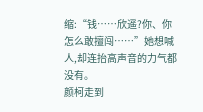缩:“钱……欣遥?你、你怎么敢擅闯……”她想喊人,却连抬高声音的力气都没有。
颜柯走到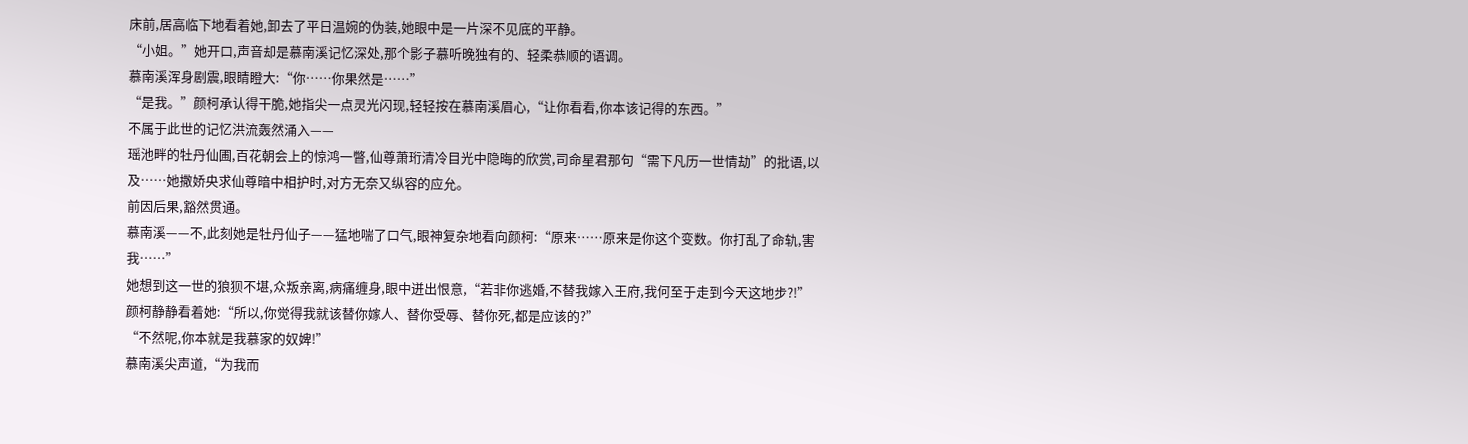床前,居高临下地看着她,卸去了平日温婉的伪装,她眼中是一片深不见底的平静。
“小姐。”她开口,声音却是慕南溪记忆深处,那个影子慕听晚独有的、轻柔恭顺的语调。
慕南溪浑身剧震,眼睛瞪大:“你……你果然是……”
“是我。”颜柯承认得干脆,她指尖一点灵光闪现,轻轻按在慕南溪眉心,“让你看看,你本该记得的东西。”
不属于此世的记忆洪流轰然涌入——
瑶池畔的牡丹仙圃,百花朝会上的惊鸿一瞥,仙尊萧珩清冷目光中隐晦的欣赏,司命星君那句“需下凡历一世情劫”的批语,以及……她撒娇央求仙尊暗中相护时,对方无奈又纵容的应允。
前因后果,豁然贯通。
慕南溪——不,此刻她是牡丹仙子——猛地喘了口气,眼神复杂地看向颜柯:“原来……原来是你这个变数。你打乱了命轨,害我……”
她想到这一世的狼狈不堪,众叛亲离,病痛缠身,眼中迸出恨意,“若非你逃婚,不替我嫁入王府,我何至于走到今天这地步?!”
颜柯静静看着她:“所以,你觉得我就该替你嫁人、替你受辱、替你死,都是应该的?”
“不然呢,你本就是我慕家的奴婢!”
慕南溪尖声道,“为我而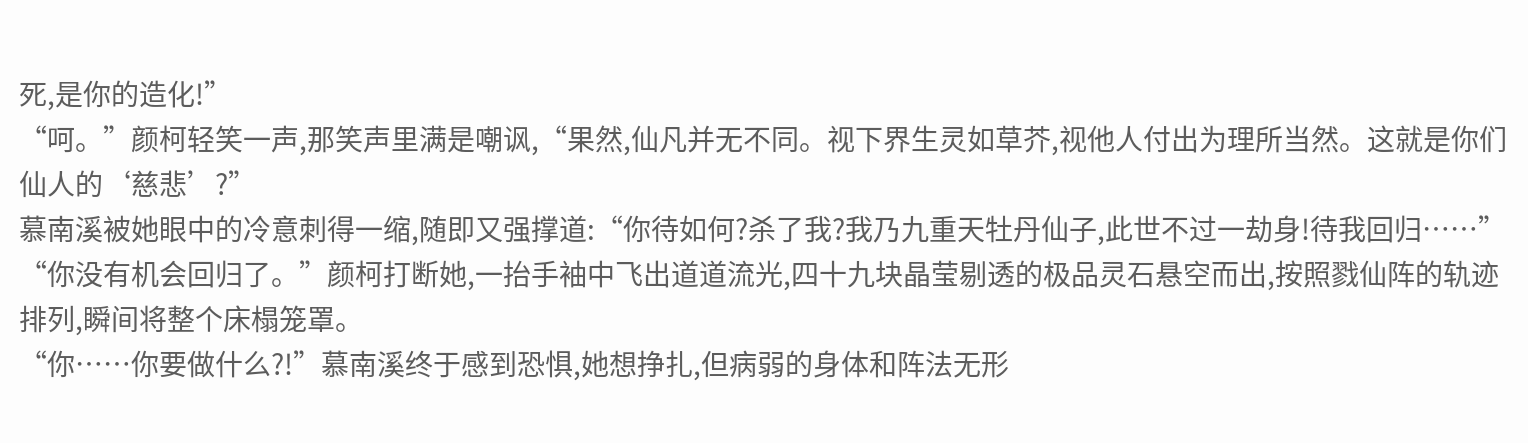死,是你的造化!”
“呵。”颜柯轻笑一声,那笑声里满是嘲讽,“果然,仙凡并无不同。视下界生灵如草芥,视他人付出为理所当然。这就是你们仙人的‘慈悲’?”
慕南溪被她眼中的冷意刺得一缩,随即又强撑道:“你待如何?杀了我?我乃九重天牡丹仙子,此世不过一劫身!待我回归……”
“你没有机会回归了。”颜柯打断她,一抬手袖中飞出道道流光,四十九块晶莹剔透的极品灵石悬空而出,按照戮仙阵的轨迹排列,瞬间将整个床榻笼罩。
“你……你要做什么?!”慕南溪终于感到恐惧,她想挣扎,但病弱的身体和阵法无形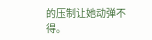的压制让她动弹不得。